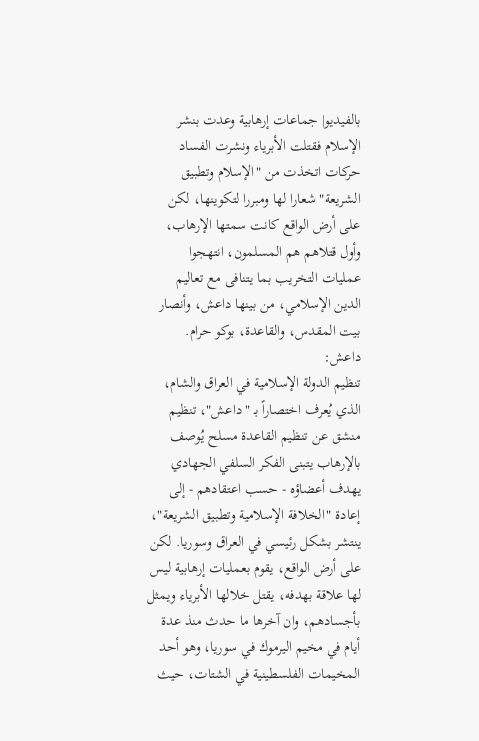بالفيديو| جماعات إرهابية وعدت بنشر الإسلام فقتلت الأبرياء ونشرت الفساد
حركات اتخذت من "الإسلام وتطبيق الشريعة" شعارا لها ومبررا لتكوينها، لكن على أرض الواقع كانت سمتها الإرهاب، وأول قتلاهم هم المسلمون، انتهجوا عمليات التخريب بما يتنافى مع تعاليم الدين الإسلامي، من بينها داعش، وأنصار بيت المقدس، والقاعدة، بوكو حرام.
داعش:
تنظيم الدولة الإسلامية في العراق والشام، الذي يُعرف اختصاراً بـ "داعش"، تنظيم منشق عن تنظيم القاعدة مسلح يُوصف بالإرهاب يتبنى الفكر السلفي الجهادي يهدف أعضاؤه - حسب اعتقادهم - إلى إعادة "الخلافة الإسلامية وتطبيق الشريعة"، ينتشر بشكل رئيسي في العراق وسوريا. لكن على أرض الواقع، يقوم بعمليات إرهابية ليس لها علاقة بهدفه، يقتل خلالها الأبرياء ويمثل بأجسادهم، وان آخرها ما حدث منذ عدة أيام في مخيم اليرموك في سوريا، وهو أحد المخيمات الفلسطينية في الشتات، حيث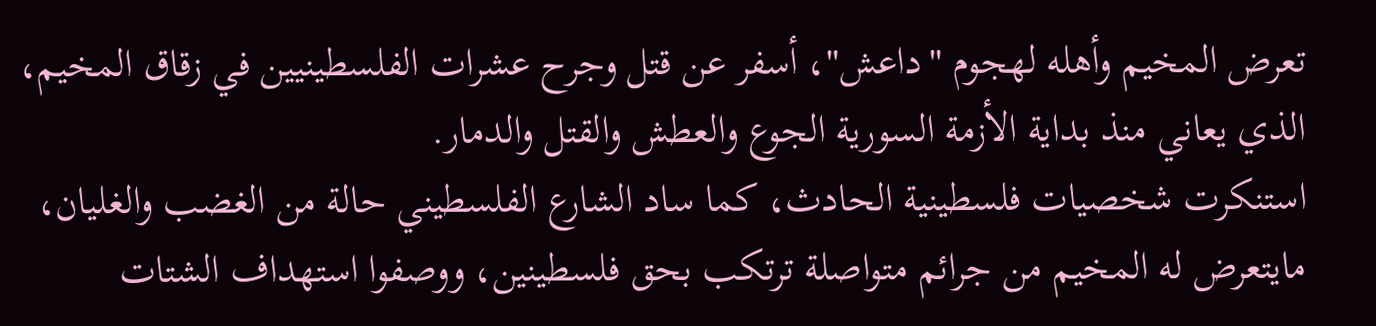تعرض المخيم وأهله لهجوم "داعش"، أسفر عن قتل وجرح عشرات الفلسطينيين في زقاق المخيم، الذي يعاني منذ بداية الأزمة السورية الجوع والعطش والقتل والدمار.
استنكرت شخصيات فلسطينية الحادث، كما ساد الشارع الفلسطيني حالة من الغضب والغليان، مايتعرض له المخيم من جرائم متواصلة ترتكب بحق فلسطينين، ووصفوا استهداف الشتات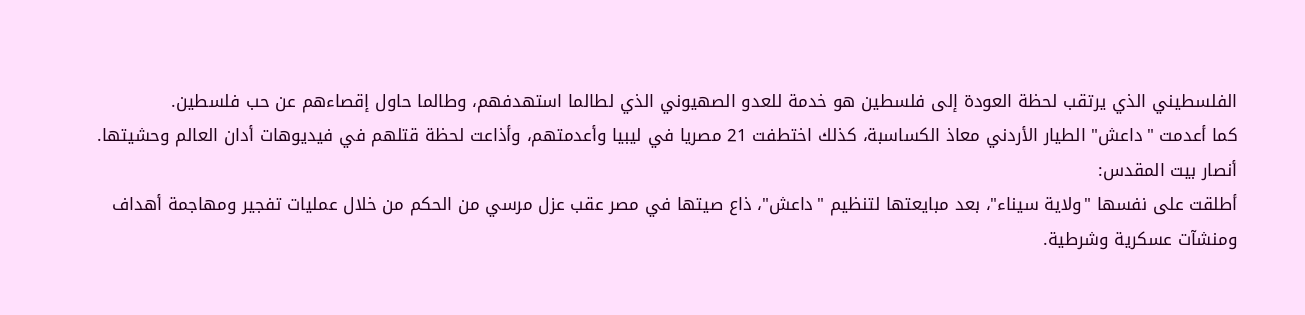الفلسطيني الذي يرتقب لحظة العودة إلى فلسطين هو خدمة للعدو الصهيوني الذي لطالما استهدفهم، وطالما حاول إقصاءهم عن حب فلسطين.
كما أعدمت "داعش" الطيار الأردني معاذ الكساسبة، كذلك اختطفت 21 مصريا في ليبيا وأعدمتهم، وأذاعت لحظة قتلهم في فيديوهات أدان العالم وحشيتها.
أنصار بيت المقدس:
أطلقت على نفسها "ولاية سيناء"، بعد مبايعتها لتنظيم "داعش"، ذاع صيتها في مصر عقب عزل مرسي من الحكم من خلال عمليات تفجير ومهاجمة أهداف ومنشآت عسكرية وشرطية.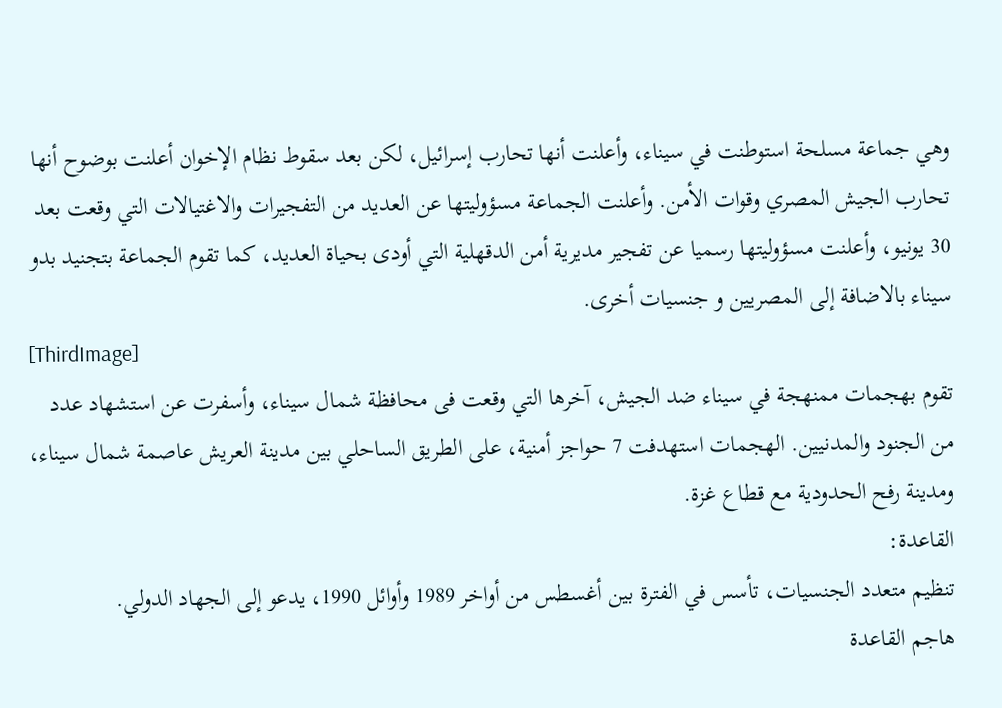وهي جماعة مسلحة استوطنت في سيناء، وأعلنت أنها تحارب إسرائيل، لكن بعد سقوط نظام الإخوان أعلنت بوضوح أنها تحارب الجيش المصري وقوات الأمن. وأعلنت الجماعة مسؤوليتها عن العديد من التفجيرات والاغتيالات التي وقعت بعد 30 يونيو، وأعلنت مسؤوليتها رسميا عن تفجير مديرية أمن الدقهلية التي أودى بحياة العديد، كما تقوم الجماعة بتجنيد بدو سيناء بالاضافة إلى المصريين و جنسيات أخرى.
[ThirdImage]
تقوم بهجمات ممنهجة في سيناء ضد الجيش، آخرها التي وقعت فى محافظة شمال سيناء، وأسفرت عن استشهاد عدد من الجنود والمدنيين. الهجمات استهدفت 7 حواجز أمنية، على الطريق الساحلي بين مدينة العريش عاصمة شمال سيناء، ومدينة رفح الحدودية مع قطاع غزة.
القاعدة:
تنظيم متعدد الجنسيات، تأسس في الفترة بين أغسطس من أواخر 1989 وأوائل 1990، يدعو إلى الجهاد الدولي.
هاجم القاعدة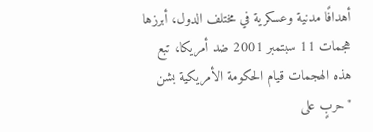أهدافًا مدنية وعسكرية في مختلف الدول، أبرزها هجمات 11 سبتمبر 2001 ضد أمريكا، تبع هذه الهجمات قيام الحكومة الأمريكية بشن "حربٍ على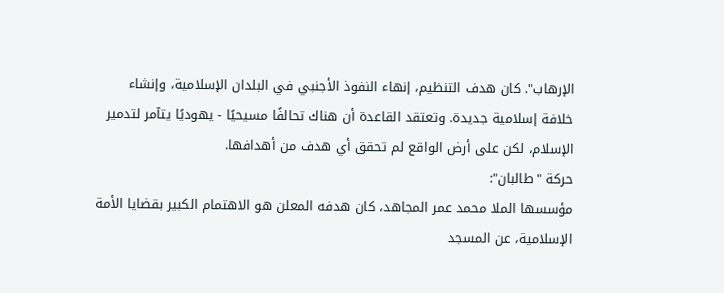الإرهاب". كان هدف التنظيم، إنهاء النفوذ الأجنبي في البلدان الإسلامية، وإنشاء خلافة إسلامية جديدة. وتعتقد القاعدة أن هناك تحالفًا مسيحيًا - يهوديًا يتآمر لتدمير الإسلام، لكن على أرض الواقع لم تحقق أي هدف من أهدافها.
حركة "طالبان":
مؤسسها الملا محمد عمر المجاهد، كان هدفه المعلن هو الاهتمام الكبير بقضایا الأمة الإسلامیة، عن المسجد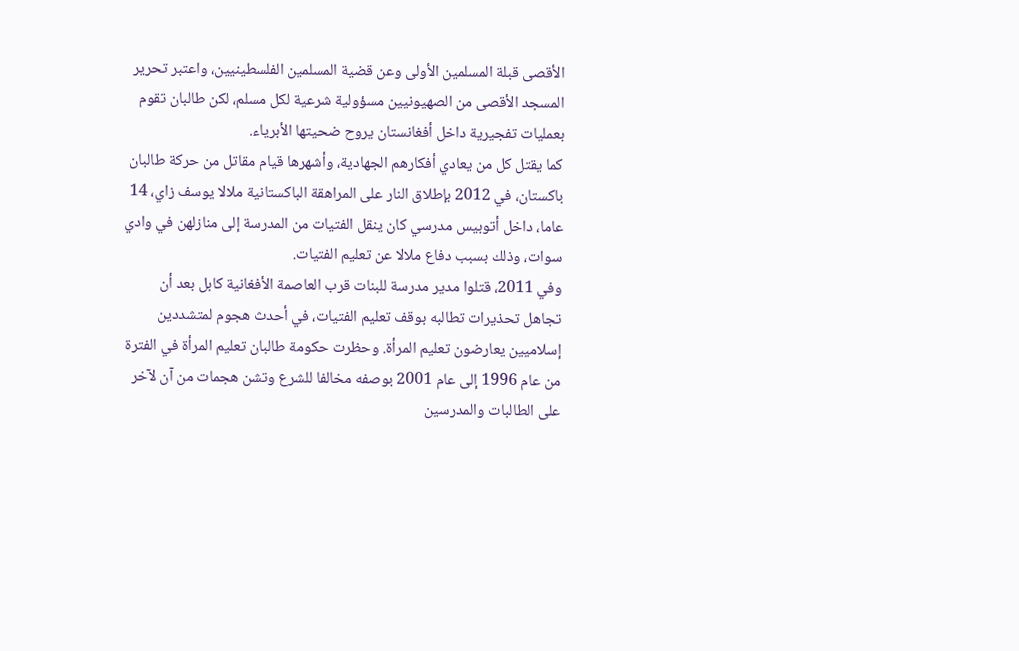الأقصی قبلة المسلمین الأولی وعن قضیة المسلمین الفلسطینیین، واعتبر تحریر المسجد الأقصی من الصهیونیین مسؤولیة شرعیة لكل مسلم، لكن طالبان تقوم بعمليات تفجيرية داخل أفغانستان يروح ضحيتها الأبرياء.
كما يقتل كل من يعادي أفكارهم الجهادية، وأشهرها قيام مقاتل من حركة طالبان باكستان، في 2012 بإطلاق النار على المراهقة الباكستانية ملالا يوسف زاي، 14 عاما، داخل أتوبيس مدرسي كان ينقل الفتيات من المدرسة إلى منازلهن في وادي سوات، وذلك بسبب دفاع ملالا عن تعليم الفتيات.
وفي 2011، قتلوا مدير مدرسة للبنات قرب العاصمة الأفغانية كابل بعد أن تجاهل تحذيرات تطالبه بوقف تعليم الفتيات، في أحدث هجوم لمتشددين إسلاميين يعارضون تعليم المرأة. وحظرت حكومة طالبان تعليم المرأة في الفترة من عام 1996 إلى عام 2001 بوصفه مخالفا للشرع وتشن هجمات من آن لآخر على الطالبات والمدرسين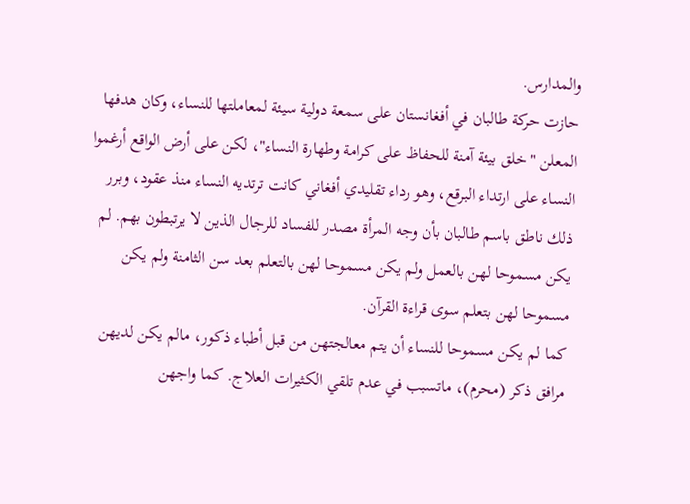والمدارس.
حازت حركة طالبان في أفغانستان على سمعة دولية سيئة لمعاملتها للنساء، وكان هدفها المعلن "خلق بيئة آمنة للحفاظ على كرامة وطهارة النساء"، لكن على أرض الواقع أرغموا النساء على ارتداء البرقع، وهو رداء تقليدي أفغاني كانت ترتديه النساء منذ عقود، وبرر ذلك ناطق باسم طالبان بأن وجه المرأة مصدر للفساد للرجال الذين لا يرتبطون بهم. لم يكن مسموحا لهن بالعمل ولم يكن مسموحا لهن بالتعلم بعد سن الثامنة ولم يكن مسموحا لهن بتعلم سوى قراءة القرآن.
كما لم يكن مسموحا للنساء أن يتم معالجتهن من قبل أطباء ذكور، مالم يكن لديهن مرافق ذكر (محرم)، ماتسبب في عدم تلقي الكثيرات العلاج. كما واجهن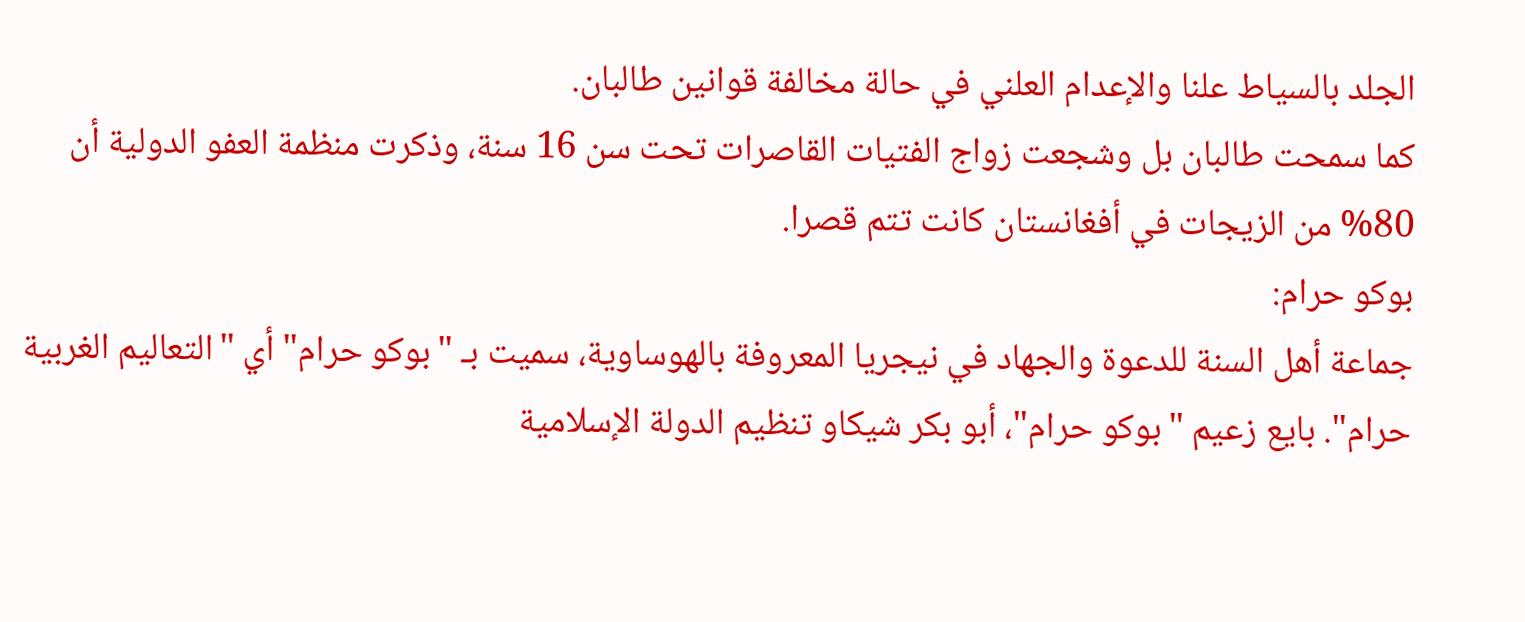الجلد بالسياط علنا والإعدام العلني في حالة مخالفة قوانين طالبان.
كما سمحت طالبان بل وشجعت زواج الفتيات القاصرات تحت سن 16 سنة، وذكرت منظمة العفو الدولية أن 80% من الزيجات في أفغانستان كانت تتم قصرا.
بوكو حرام:
جماعة أهل السنة للدعوة والجهاد في نيجريا المعروفة بالهوساوية، سميت بـ "بوكو حرام" أي "التعاليم الغربية حرام". بايع زعيم "بوكو حرام"، أبو بكر شيكاو تنظيم الدولة الإسلامية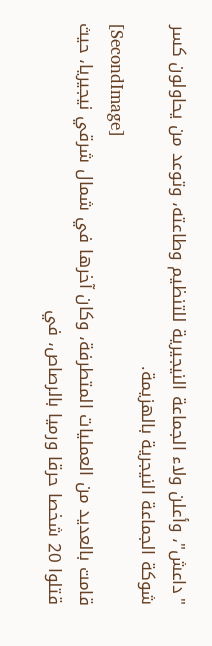"داعش"، وأعلن ولاء الجماعة النيجيرية للتنظيم وطاعته، وتوعد من يحاولون كسر شوكة الجماعة النيجرية بالهزيمة.
[SecondImage]
قامت بالعديد من العمليات المتطرفة، وكان آخرها في شمال شرقي نيجيريا، حيث قتلوا 20 شخصا حرقا ورميا بالرصاص، في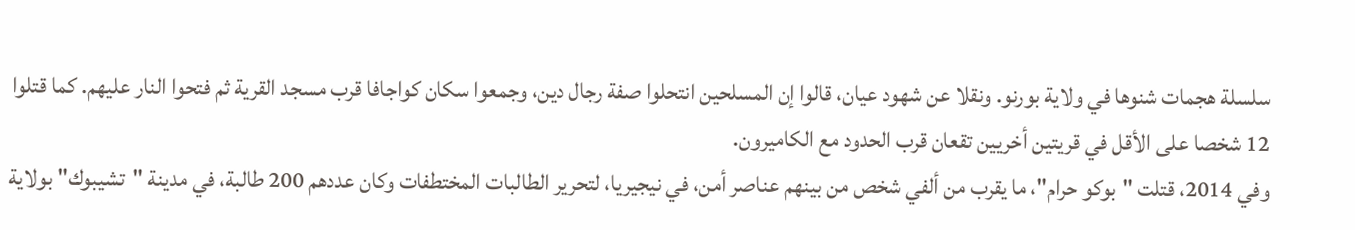سلسلة هجمات شنوها في ولاية بورنو. ونقلا عن شهود عيان، قالوا إن المسلحين انتحلوا صفة رجال دين، وجمعوا سكان كواجافا قرب مسجد القرية ثم فتحوا النار عليهم. كما قتلوا 12 شخصا على الأقل في قريتين أخريين تقعان قرب الحدود مع الكاميرون.
وفي 2014، قتلت "بوكو حرام"، ما يقرب من ألفي شخص من بينهم عناصر أمن، في نيجيريا، لتحرير الطالبات المختطفات وكان عددهم 200 طالبة، في مدينة "تشيبوك" بولاية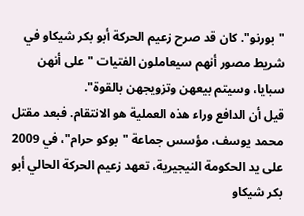"بورنو". كان قد صرح زعيم الحركة أبو بكر شيكاو في شريط مصور أنهم سيعاملون الفتيات "على أنهن سبايا، وسيتم بيعهن وتزويجهن بالقوة".
قيل أن الدافع وراء هذه العملية هو الانتقام. فبعد مقتل محمد يوسف، مؤسس جماعة "بوكو حرام"، في 2009 على يد الحكومة النيجيرية، تعهد زعيم الحركة الحالي أبو بكر شيكاو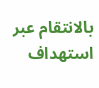بالانتقام عبر استهداف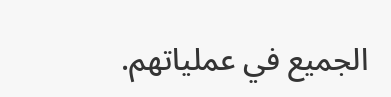الجميع في عملياتهم.